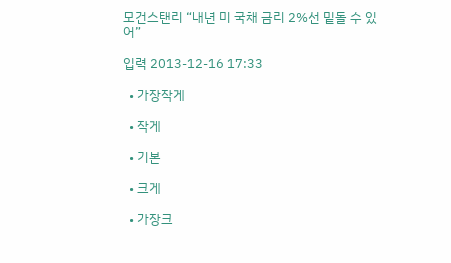모건스탠리 “내년 미 국채 금리 2%선 밑돌 수 있어”

입력 2013-12-16 17:33

  • 가장작게

  • 작게

  • 기본

  • 크게

  • 가장크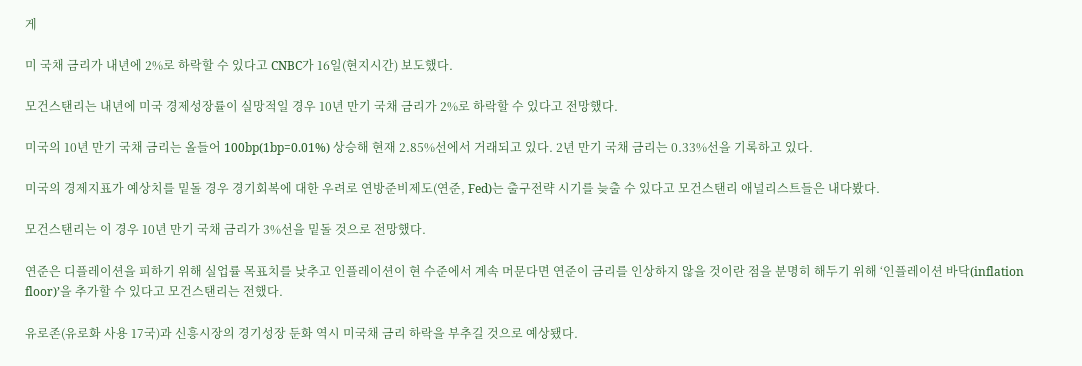게

미 국채 금리가 내년에 2%로 하락할 수 있다고 CNBC가 16일(현지시간) 보도했다.

모건스탠리는 내년에 미국 경제성장률이 실망적일 경우 10년 만기 국채 금리가 2%로 하락할 수 있다고 전망했다.

미국의 10년 만기 국채 금리는 올들어 100bp(1bp=0.01%) 상승해 현재 2.85%선에서 거래되고 있다. 2년 만기 국채 금리는 0.33%선을 기록하고 있다.

미국의 경제지표가 예상치를 밑돌 경우 경기회복에 대한 우려로 연방준비제도(연준, Fed)는 출구전략 시기를 늦출 수 있다고 모건스탠리 애널리스트들은 내다봤다.

모건스탠리는 이 경우 10년 만기 국채 금리가 3%선을 밑돌 것으로 전망했다.

연준은 디플레이션을 피하기 위해 실업률 목표치를 낮추고 인플레이션이 현 수준에서 계속 머문다면 연준이 금리를 인상하지 않을 것이란 점을 분명히 해두기 위해 ‘인플레이션 바닥(inflation floor)’을 추가할 수 있다고 모건스탠리는 전했다.

유로존(유로화 사용 17국)과 신흥시장의 경기성장 둔화 역시 미국채 금리 하락을 부추길 것으로 예상됐다.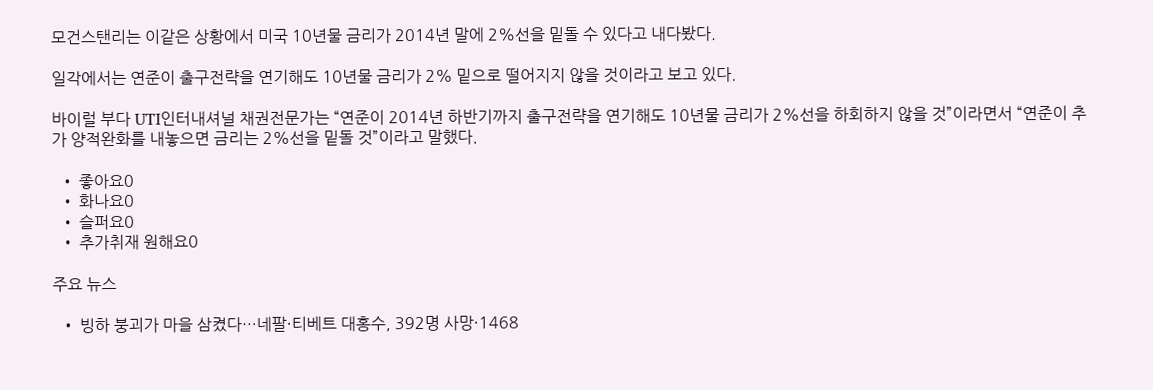모건스탠리는 이같은 상황에서 미국 10년물 금리가 2014년 말에 2%선을 밑돌 수 있다고 내다봤다.

일각에서는 연준이 출구전략을 연기해도 10년물 금리가 2% 밑으로 떨어지지 않을 것이라고 보고 있다.

바이럴 부다 UTI인터내셔널 채권전문가는 “연준이 2014년 하반기까지 출구전략을 연기해도 10년물 금리가 2%선을 하회하지 않을 것”이라면서 “연준이 추가 양적완화를 내놓으면 금리는 2%선을 밑돌 것”이라고 말했다.

  • 좋아요0
  • 화나요0
  • 슬퍼요0
  • 추가취재 원해요0

주요 뉴스

  • 빙하 붕괴가 마을 삼켰다…네팔·티베트 대홍수, 392명 사망·1468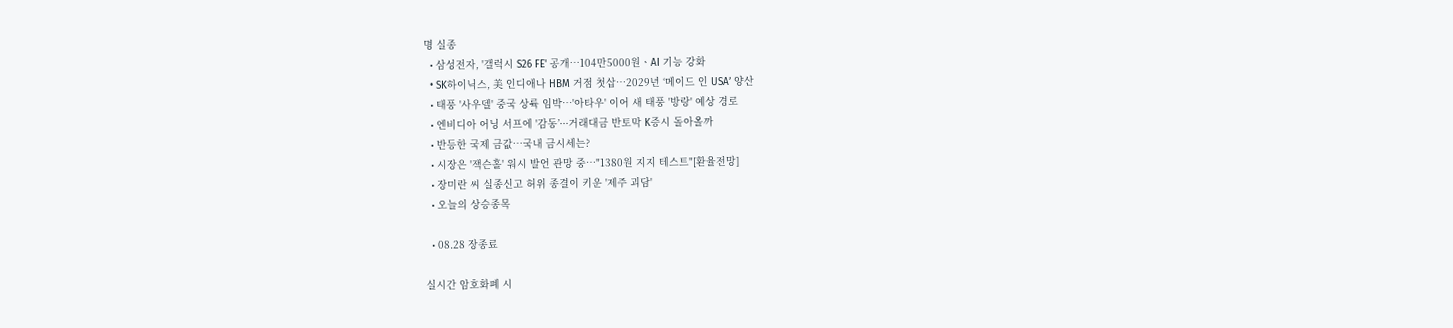명 실종
  • 삼성전자, '갤럭시 S26 FE' 공개⋯104만5000원ㆍAI 기능 강화
  • SK하이닉스, 美 인디애나 HBM 거점 첫삽…2029년 ‘메이드 인 USA’ 양산
  • 태풍 '사우델' 중국 상륙 임박…'아타우' 이어 새 태풍 '방랑' 예상 경로
  • 엔비디아 어닝 서프에 '감동’···거래대금 반토막 K증시 돌아올까
  • 반등한 국제 금값…국내 금시세는?
  • 시장은 '잭슨홀' 워시 발언 관망 중⋯"1380원 지지 테스트"[환율전망]
  • 장미란 씨 실종신고 허위 종결이 키운 '제주 괴담'
  • 오늘의 상승종목

  • 08.28 장종료

실시간 암호화폐 시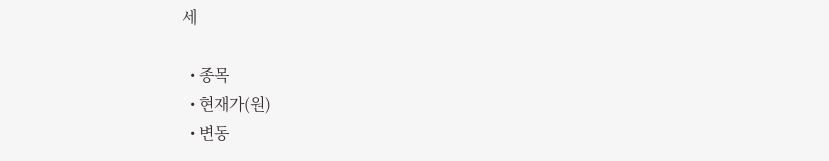세

  • 종목
  • 현재가(원)
  • 변동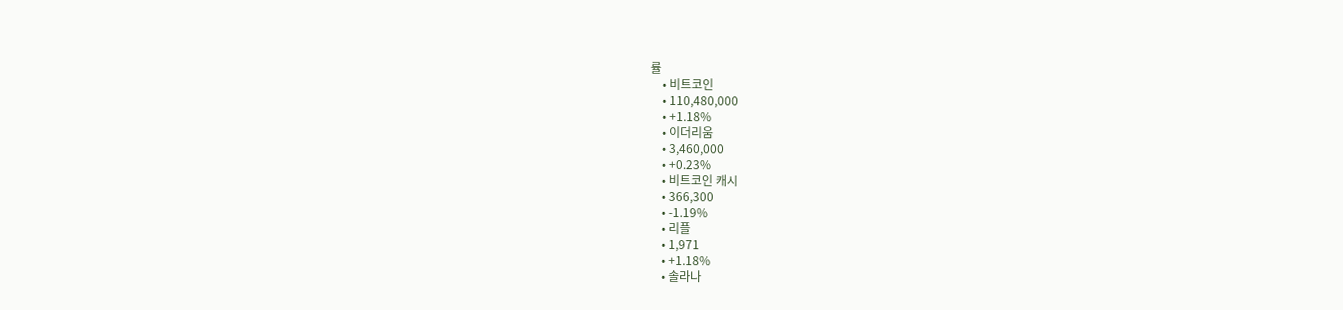률
    • 비트코인
    • 110,480,000
    • +1.18%
    • 이더리움
    • 3,460,000
    • +0.23%
    • 비트코인 캐시
    • 366,300
    • -1.19%
    • 리플
    • 1,971
    • +1.18%
    • 솔라나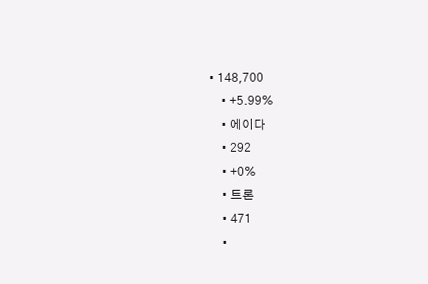• 148,700
    • +5.99%
    • 에이다
    • 292
    • +0%
    • 트론
    • 471
    •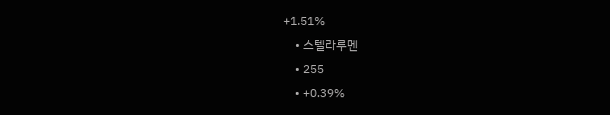+1.51%
    • 스텔라루멘
    • 255
    • +0.39%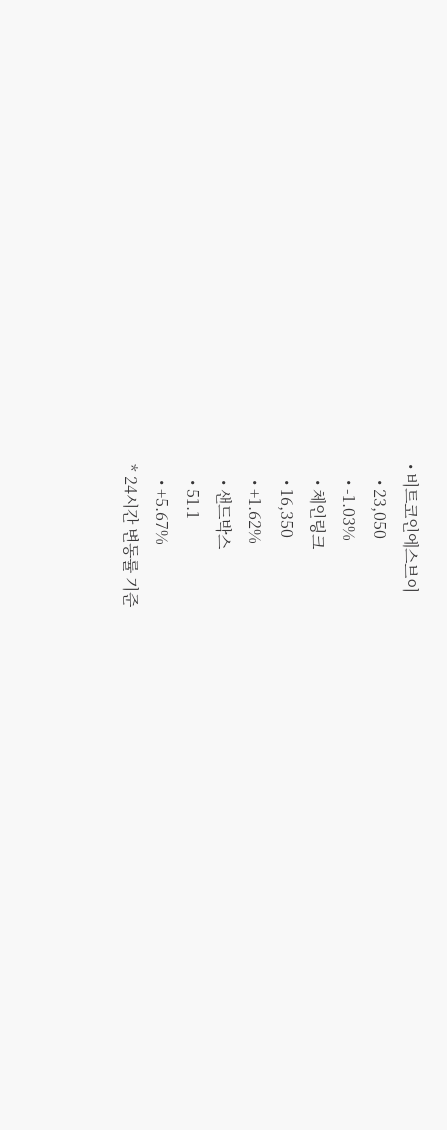• 비트코인에스브이
    • 23,050
    • -1.03%
    • 체인링크
    • 16,350
    • +1.62%
    • 샌드박스
    • 51.1
    • +5.67%
* 24시간 변동률 기준